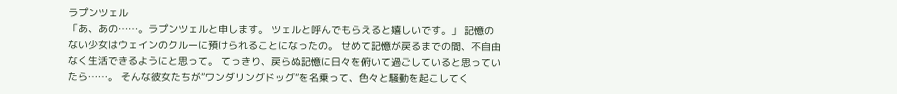ラプンツェル
「あ、あの……。ラプンツェルと申します。 ツェルと呼んでもらえると嬉しいです。」 記憶のない少女はウェインのクルーに預けられることになったの。 せめて記憶が戻るまでの間、不自由なく生活できるようにと思って。 てっきり、戻らぬ記憶に日々を俯いて過ごしていると思っていたら……。 そんな彼女たちが”ワンダリングドッグ”を名乗って、色々と騒動を起こしてく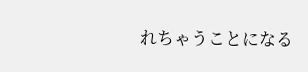れちゃうことになる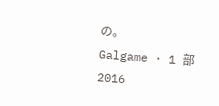の。
Galgame · 1 部
2016